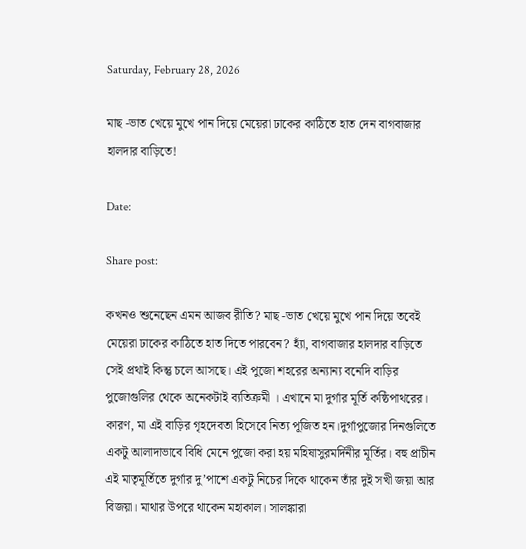Saturday, February 28, 2026

মাছ -ভাত খেয়ে মুখে পান দিয়ে মেয়েরা ঢাকের কাঠিতে হাত দেন বাগবাজার হালদার বাড়িতে!

Date:

Share post:

কখনও শুনেছেন এমন আজব রীতি? মাছ -ভাত খেয়ে মুখে পান দিয়ে তবেই মেয়েরা ঢাকের কাঠিতে হাত দিতে পারবেন? হ্যাঁ, বাগবাজার হালদার বাড়িতে সেই প্রথাই কিন্তু চলে আসছে। এই পুজো শহরের অন্যান্য বনেদি বাড়ির পুজোগুলির থেকে অনেকটাই ব্যতিক্রমী । এখানে মা দুর্গার মূর্তি কষ্ঠিপাথরের। কারণ, মা এই বাড়ির গৃহদেবতা হিসেবে নিত্য পূজিত হন।দুর্গাপুজোর দিনগুলিতে একটু আলাদাভাবে বিধি মেনে পুজো করা হয় মহিষাসুরমর্দিনীর মূর্তির। বহু প্রাচীন এই মাতৃমূর্তিতে দুর্গার দু’পাশে একটু নিচের দিকে থাকেন তাঁর দুই সখী জয়া আর বিজয়া। মাথার উপরে থাকেন মহাকাল। সালঙ্কারা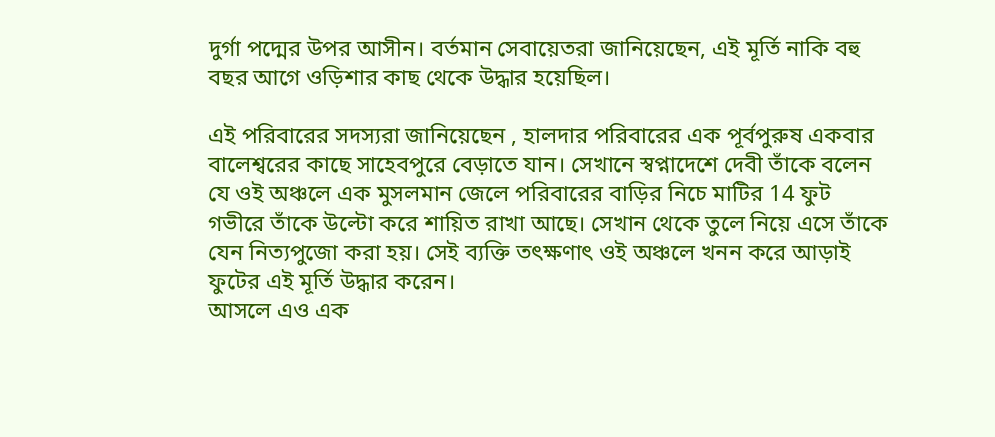দুর্গা পদ্মের উপর আসীন। বর্তমান সেবায়েতরা জানিয়েছেন, এই মূর্তি নাকি বহু বছর আগে ওড়িশার কাছ থেকে উদ্ধার হয়েছিল।

এই পরিবারের সদস্যরা জানিয়েছেন , হালদার পরিবারের এক পূর্বপুরুষ একবার বালেশ্বরের কাছে সাহেবপুরে বেড়াতে যান। সেখানে স্বপ্নাদেশে দেবী তাঁকে বলেন যে ওই অঞ্চলে এক মুসলমান জেলে পরিবারের বাড়ির নিচে মাটির 14 ফুট গভীরে তাঁকে উল্টো করে শায়িত রাখা আছে। সেখান থেকে তুলে নিয়ে এসে তাঁকে যেন নিত্যপুজো করা হয়। সেই ব্যক্তি তৎক্ষণাৎ ওই অঞ্চলে খনন করে আড়াই ফুটের এই মূর্তি উদ্ধার করেন।
আসলে এও এক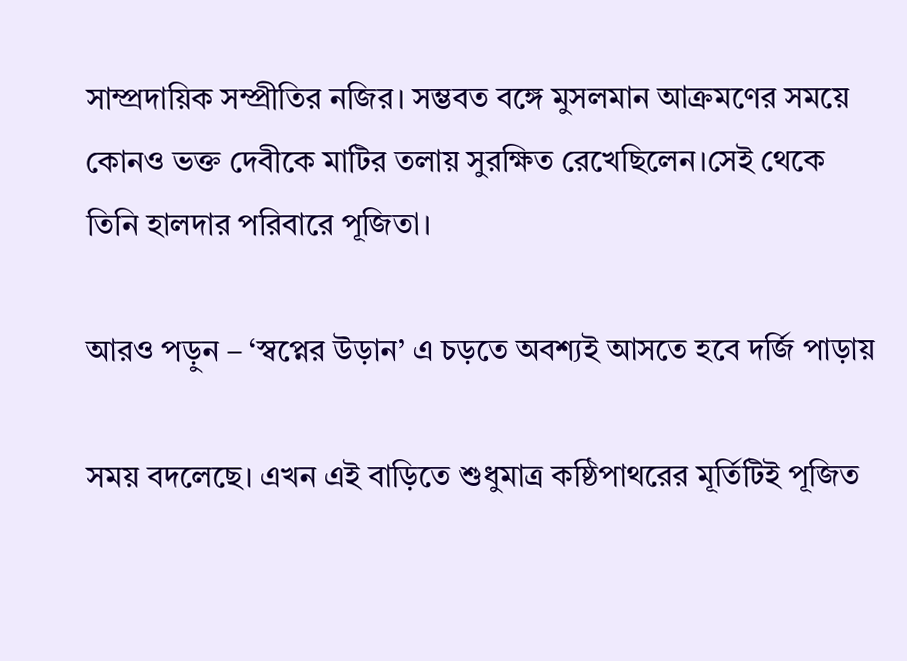সাম্প্রদায়িক সম্প্রীতির নজির। সম্ভবত বঙ্গে মুসলমান আক্রমণের সময়ে কোনও ভক্ত দেবীকে মাটির তলায় সুরক্ষিত রেখেছিলেন।সেই থেকে তিনি হালদার পরিবারে পূজিতা।

আরও পড়ুন – ‘স্বপ্নের উড়ান’ এ চড়তে অবশ্যই আসতে হবে দর্জি পাড়ায়

সময় বদলেছে। এখন এই বাড়িতে শুধুমাত্র কষ্ঠিপাথরের মূর্তিটিই পূজিত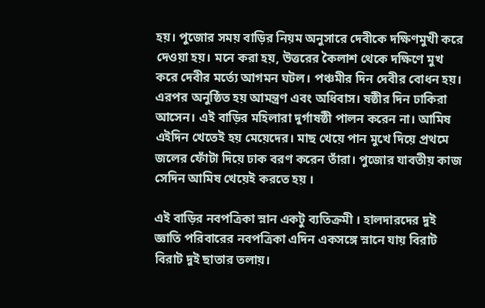হয়। পুজোর সময় বাড়ির নিয়ম অনুসারে দেবীকে দক্ষিণমুখী করে দেওয়া হয়। মনে করা হয়, উত্তরের কৈলাশ থেকে দক্ষিণে মুখ করে দেবীর মর্ত্যে আগমন ঘটল। পঞ্চমীর দিন দেবীর বোধন হয়। এরপর অনুষ্ঠিত হয় আমন্ত্রণ এবং অধিবাস। ষষ্ঠীর দিন ঢাকিরা আসেন। এই বাড়ির মহিলারা দুর্গাষষ্ঠী পালন করেন না। আমিষ এইদিন খেতেই হয় মেয়েদের। মাছ খেয়ে পান মুখে দিয়ে প্রথমে জলের ফোঁটা দিয়ে ঢাক বরণ করেন তাঁরা। পুজোর যাবতীয় কাজ সেদিন আমিষ খেয়েই করতে হয় ।

এই বাড়ির নবপত্রিকা স্নান একটু ব্যতিক্রমী । হালদারদের দুই জ্ঞাতি পরিবারের নবপত্রিকা এদিন একসঙ্গে স্নানে যায় বিরাট বিরাট দুই ছাতার তলায়।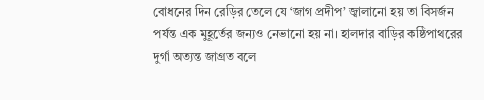বোধনের দিন রেড়ির তেলে যে ‘জাগ প্রদীপ’ জ্বালানো হয় তা বিসর্জন পর্যন্ত এক মুহূর্তের জন্যও নেভানো হয় না। হালদার বাড়ির কষ্ঠিপাথরের দুর্গা অত্যন্ত জাগ্রত বলে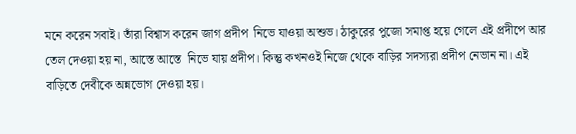মনে করেন সবাই। তাঁরা বিশ্বাস করেন জাগ প্রদীপ  নিভে যাওয়া অশুভ। ঠাকুরের পুজো সমাপ্ত হয়ে গেলে এই প্রদীপে আর তেল দেওয়া হয় না, আস্তে আস্তে  নিভে যায় প্রদীপ। কিন্তু কখনওই নিজে থেকে বাড়ির সদস্যরা প্রদীপ নেভান না। এই বাড়িতে দেবীকে অন্নভোগ দেওয়া হয়।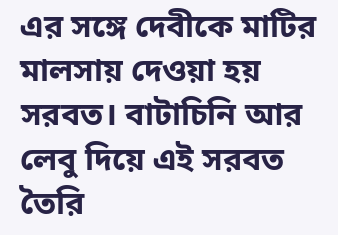এর সঙ্গে দেবীকে মাটির মালসায় দেওয়া হয় সরবত। বাটাচিনি আর লেবু দিয়ে এই সরবত তৈরি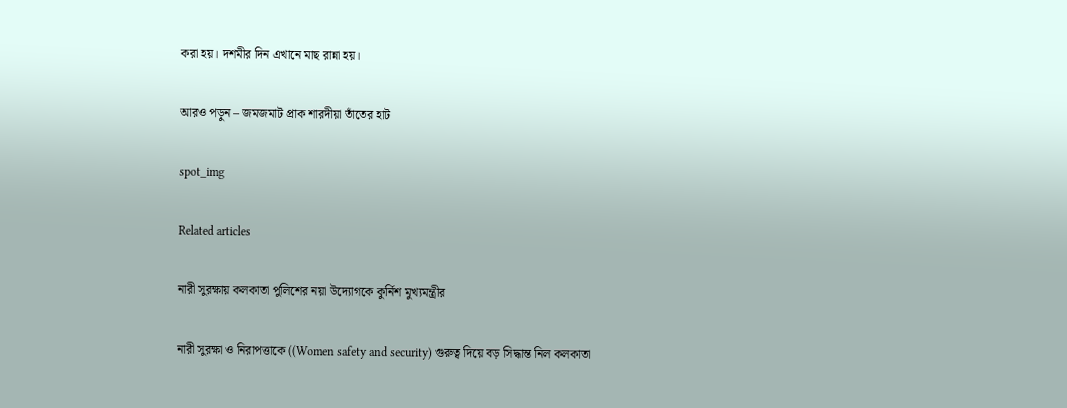করা হয়। দশমীর দিন এখানে মাছ রান্না হয়।

আরও পড়ুন – জমজমাট প্রাক শারদীয়া তাঁতের হাট

spot_img

Related articles

নারী সুরক্ষায় কলকাতা পুলিশের নয়া উদ্যোগকে কুর্নিশ মুখ্যমন্ত্রীর

নারী সুরক্ষা ও নিরাপত্তাকে ((Women safety and security) গুরুত্ব দিয়ে বড় সিদ্ধান্ত নিল কলকাতা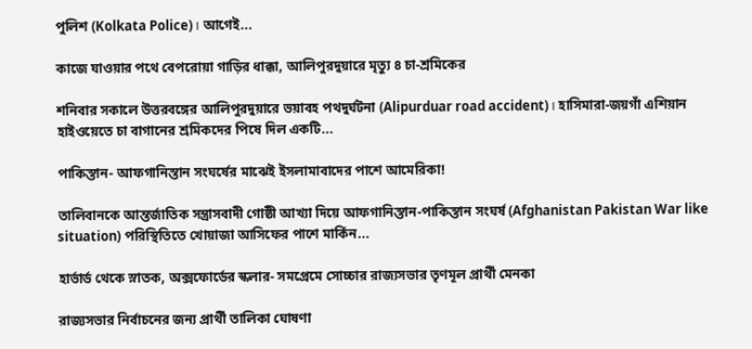পুলিশ (Kolkata Police)। আগেই...

কাজে যাওয়ার পথে বেপরোয়া গাড়ির ধাক্কা, আলিপুরদুয়ারে মৃত্যু ৪ চা-শ্রমিকের

শনিবার সকালে উত্তরবঙ্গের আলিপুরদুয়ারে ভয়াবহ পথদুর্ঘটনা (Alipurduar road accident)। হাসিমারা-জয়গাঁ এশিয়ান হাইওয়েতে চা বাগানের শ্রমিকদের পিষে দিল একটি...

পাকিস্তান- আফগানিস্তান সংঘর্ষের মাঝেই ইসলামাবাদের পাশে আমেরিকা!

তালিবানকে আন্তর্জাতিক সন্ত্রাসবাদী গোষ্ঠী আখ্যা দিয়ে আফগানিস্তান-পাকিস্তান সংঘর্ষ (Afghanistan Pakistan War like situation) পরিস্থিতিতে খোয়াজা আসিফের পাশে মার্কিন...

হার্ভার্ড থেকে স্নাতক, অক্সফোর্ডের স্কলার- সমপ্রেমে সোচ্চার রাজ্যসভার তৃণমূল প্রার্থী মেনকা

রাজ্যসভার নির্বাচনের জন্য প্রার্থী তালিকা ঘোষণা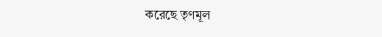করেছে তৃণমূল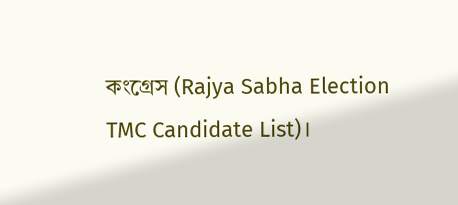কংগ্রেস (Rajya Sabha Election TMC Candidate List)।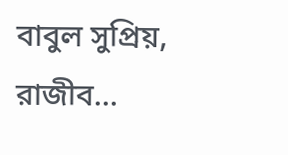বাবুল সুপ্রিয়, রাজীব...